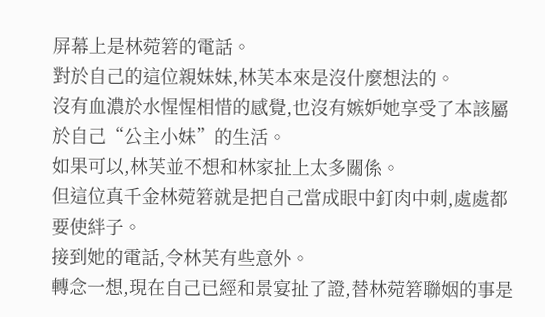屏幕上是林菀箬的電話。
對於自己的這位親妹妹,林芙本來是沒什麼想法的。
沒有血濃於水惺惺相惜的感覺,也沒有嫉妒她享受了本該屬於自己“公主小妹”的生活。
如果可以,林芙並不想和林家扯上太多關係。
但這位真千金林菀箬就是把自己當成眼中釘肉中刺,處處都要使絆子。
接到她的電話,令林芙有些意外。
轉念一想,現在自己已經和景宴扯了證,替林菀箬聯姻的事是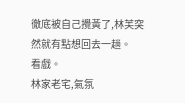徹底被自己攪黃了,林芙突然就有點想回去一趟。
看戲。
林家老宅,氣氛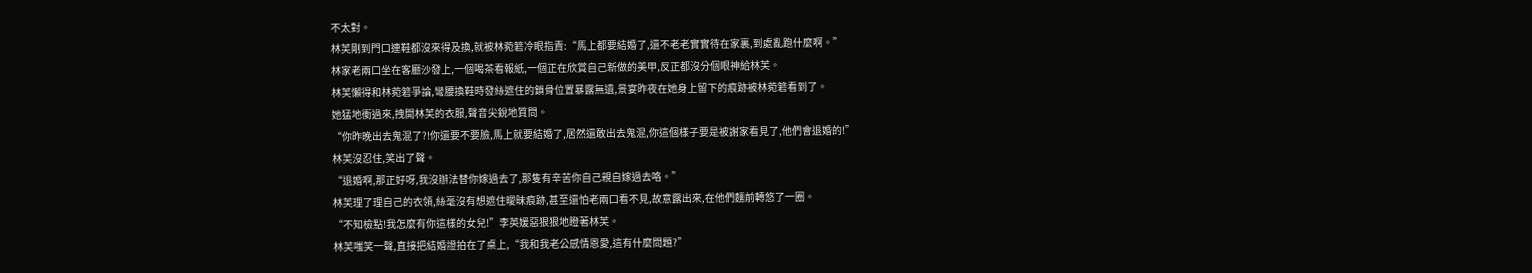不太對。
林芙剛到門口連鞋都沒來得及換,就被林菀箬冷眼指責:“馬上都要結婚了,還不老老實實待在家裏,到處亂跑什麼啊。”
林家老兩口坐在客廳沙發上,一個喝茶看報紙,一個正在欣賞自己新做的美甲,反正都沒分個眼神給林芙。
林芙懶得和林菀箬爭論,彎腰換鞋時發絲遮住的鎖骨位置暴露無遺,景宴昨夜在她身上留下的痕跡被林菀箬看到了。
她猛地衝過來,拽開林芙的衣服,聲音尖銳地質問。
“你昨晚出去鬼混了?!你還要不要臉,馬上就要結婚了,居然還敢出去鬼混,你這個樣子要是被謝家看見了,他們會退婚的!”
林芙沒忍住,笑出了聲。
“退婚啊,那正好呀,我沒辦法替你嫁過去了,那隻有辛苦你自己親自嫁過去咯。”
林芙理了理自己的衣領,絲毫沒有想遮住曖昧痕跡,甚至還怕老兩口看不見,故意露出來,在他們麵前轉悠了一圈。
“不知檢點!我怎麼有你這樣的女兒!”李英媛惡狠狠地瞪著林芙。
林芙嗤笑一聲,直接把結婚證拍在了桌上,“我和我老公感情恩愛,這有什麼問題?”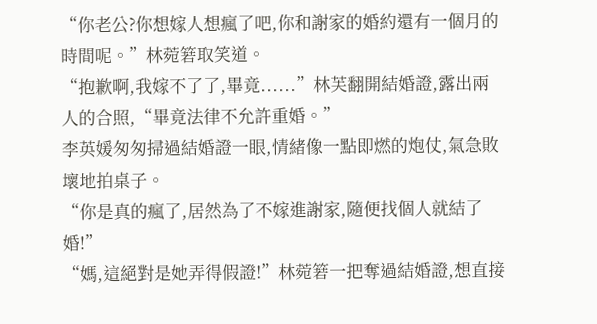“你老公?你想嫁人想瘋了吧,你和謝家的婚約還有一個月的時間呢。”林菀箬取笑道。
“抱歉啊,我嫁不了了,畢竟......”林芙翻開結婚證,露出兩人的合照,“畢竟法律不允許重婚。”
李英媛匆匆掃過結婚證一眼,情緒像一點即燃的炮仗,氣急敗壞地拍桌子。
“你是真的瘋了,居然為了不嫁進謝家,隨便找個人就結了婚!”
“媽,這絕對是她弄得假證!”林菀箬一把奪過結婚證,想直接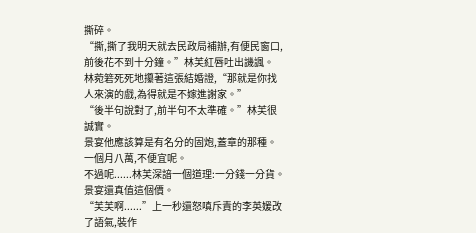撕碎。
“撕,撕了我明天就去民政局補辦,有便民窗口,前後花不到十分鐘。”林芙紅唇吐出譏諷。
林菀箬死死地攥著這張結婚證,“那就是你找人來演的戲,為得就是不嫁進謝家。”
“後半句說對了,前半句不太準確。”林芙很誠實。
景宴他應該算是有名分的固炮,蓋章的那種。
一個月八萬,不便宜呢。
不過呢......林芙深諳一個道理:一分錢一分貨。
景宴還真值這個價。
“芙芙啊......”上一秒還怒嗔斥責的李英媛改了語氣,裝作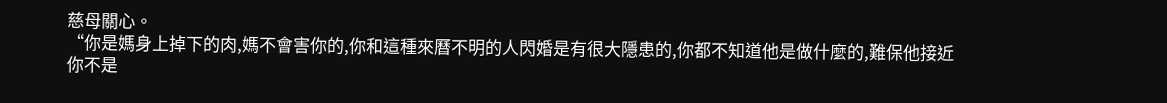慈母關心。
“你是媽身上掉下的肉,媽不會害你的,你和這種來曆不明的人閃婚是有很大隱患的,你都不知道他是做什麼的,難保他接近你不是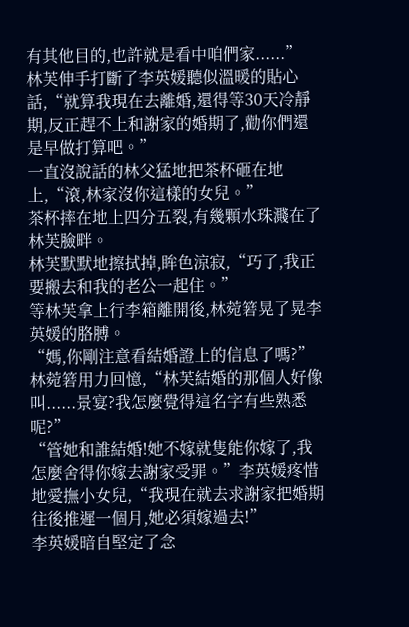有其他目的,也許就是看中咱們家......”
林芙伸手打斷了李英媛聽似溫暖的貼心話,“就算我現在去離婚,還得等30天冷靜期,反正趕不上和謝家的婚期了,勸你們還是早做打算吧。”
一直沒說話的林父猛地把茶杯砸在地上,“滾,林家沒你這樣的女兒。”
茶杯摔在地上四分五裂,有幾顆水珠濺在了林芙臉畔。
林芙默默地擦拭掉,眸色涼寂,“巧了,我正要搬去和我的老公一起住。”
等林芙拿上行李箱離開後,林菀箬晃了晃李英媛的胳膊。
“媽,你剛注意看結婚證上的信息了嗎?”林菀箬用力回憶,“林芙結婚的那個人好像叫......景宴?我怎麼覺得這名字有些熟悉呢?”
“管她和誰結婚!她不嫁就隻能你嫁了,我怎麼舍得你嫁去謝家受罪。”李英媛疼惜地愛撫小女兒,“我現在就去求謝家把婚期往後推遲一個月,她必須嫁過去!”
李英媛暗自堅定了念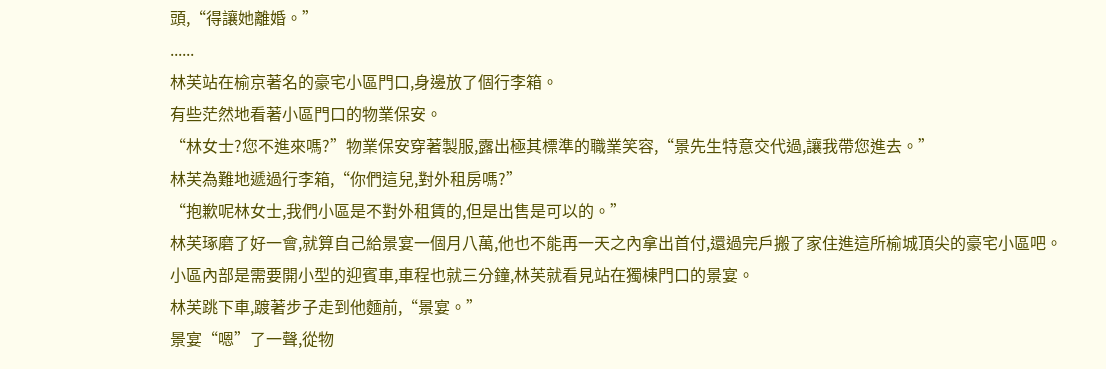頭,“得讓她離婚。”
......
林芙站在榆京著名的豪宅小區門口,身邊放了個行李箱。
有些茫然地看著小區門口的物業保安。
“林女士?您不進來嗎?”物業保安穿著製服,露出極其標準的職業笑容,“景先生特意交代過,讓我帶您進去。”
林芙為難地遞過行李箱,“你們這兒,對外租房嗎?”
“抱歉呢林女士,我們小區是不對外租賃的,但是出售是可以的。”
林芙琢磨了好一會,就算自己給景宴一個月八萬,他也不能再一天之內拿出首付,還過完戶搬了家住進這所榆城頂尖的豪宅小區吧。
小區內部是需要開小型的迎賓車,車程也就三分鐘,林芙就看見站在獨棟門口的景宴。
林芙跳下車,踱著步子走到他麵前,“景宴。”
景宴“嗯”了一聲,從物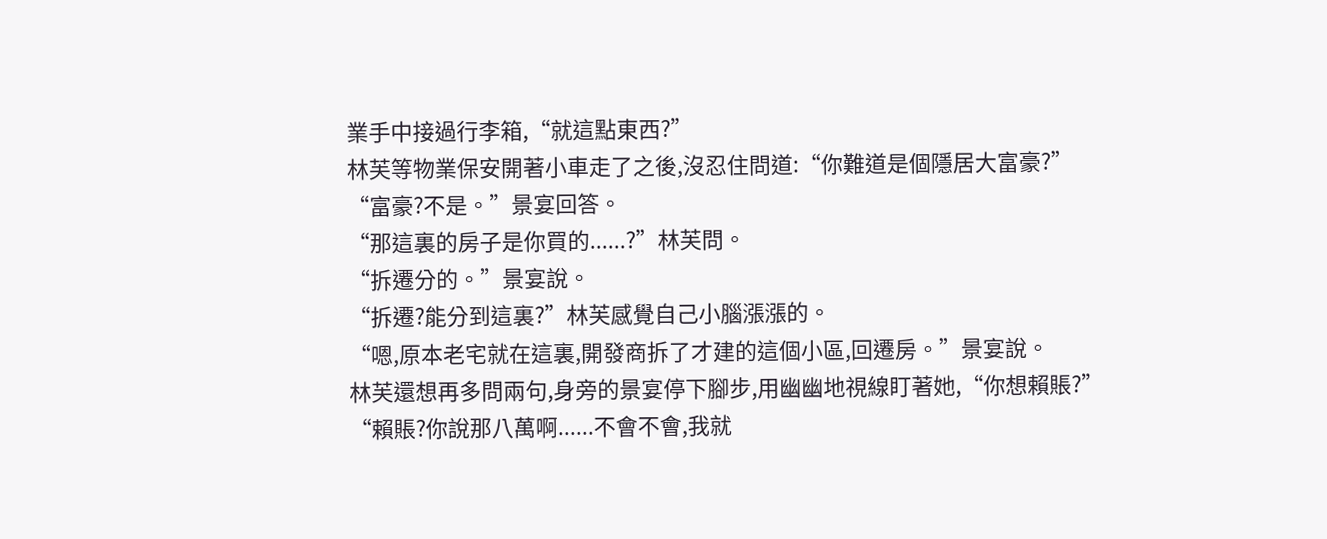業手中接過行李箱,“就這點東西?”
林芙等物業保安開著小車走了之後,沒忍住問道:“你難道是個隱居大富豪?”
“富豪?不是。”景宴回答。
“那這裏的房子是你買的......?”林芙問。
“拆遷分的。”景宴說。
“拆遷?能分到這裏?”林芙感覺自己小腦漲漲的。
“嗯,原本老宅就在這裏,開發商拆了才建的這個小區,回遷房。”景宴說。
林芙還想再多問兩句,身旁的景宴停下腳步,用幽幽地視線盯著她,“你想賴賬?”
“賴賬?你說那八萬啊......不會不會,我就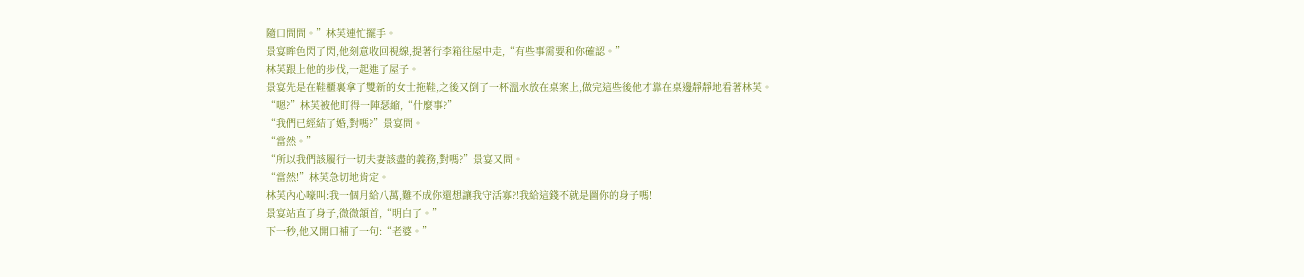隨口問問。”林芙連忙擺手。
景宴眸色閃了閃,他刻意收回視線,提著行李箱往屋中走,“有些事需要和你確認。”
林芙跟上他的步伐,一起進了屋子。
景宴先是在鞋櫃裏拿了雙新的女士拖鞋,之後又倒了一杯溫水放在桌案上,做完這些後他才靠在桌邊靜靜地看著林芙。
“嗯?”林芙被他盯得一陣瑟縮,“什麼事?”
“我們已經結了婚,對嗎?”景宴問。
“當然。”
“所以我們該履行一切夫妻該盡的義務,對嗎?”景宴又問。
“當然!”林芙急切地肯定。
林芙內心嚎叫:我一個月給八萬,難不成你還想讓我守活寡?!我給這錢不就是圖你的身子嗎!
景宴站直了身子,微微頷首,“明白了。”
下一秒,他又開口補了一句:“老婆。”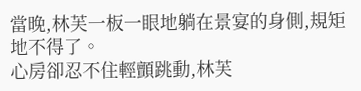當晚,林芙一板一眼地躺在景宴的身側,規矩地不得了。
心房卻忍不住輕顫跳動,林芙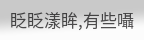眨眨漾眸,有些囁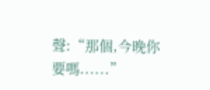聲:“那個,今晚你要嗎......”